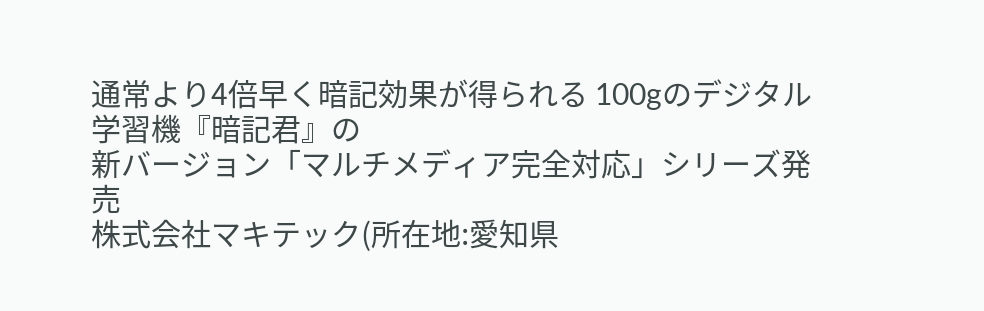通常より4倍早く暗記効果が得られる 100gのデジタル学習機『暗記君』の
新バージョン「マルチメディア完全対応」シリーズ発売
株式会社マキテック(所在地:愛知県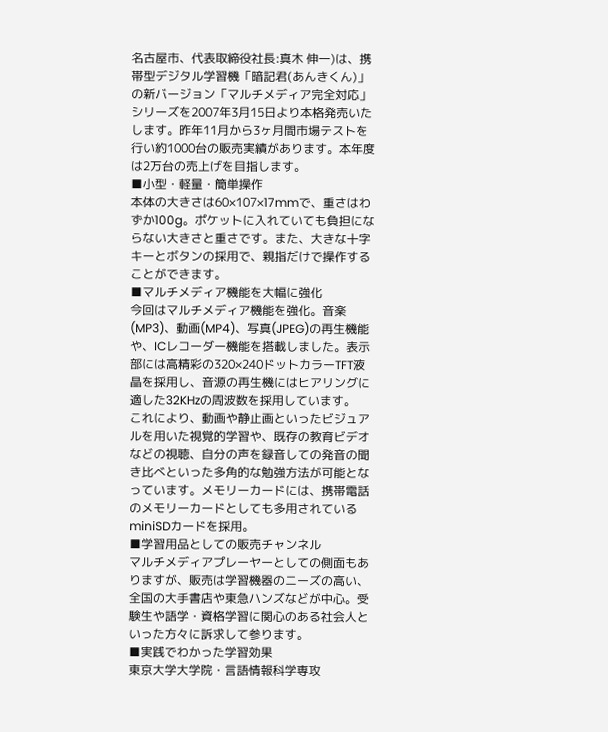名古屋市、代表取締役社長:真木 伸一)は、携帯型デジタル学習機「暗記君(あんきくん)」の新バージョン「マルチメディア完全対応」シリーズを2007年3月15日より本格発売いたします。昨年11月から3ヶ月間市場テストを行い約1000台の販売実績があります。本年度は2万台の売上げを目指します。
■小型・軽量・簡単操作
本体の大きさは60×107×17mmで、重さはわずか100g。ポケットに入れていても負担にならない大きさと重さです。また、大きな十字キーとボタンの採用で、親指だけで操作することができます。
■マルチメディア機能を大幅に強化
今回はマルチメディア機能を強化。音楽(MP3)、動画(MP4)、写真(JPEG)の再生機能や、ICレコーダー機能を搭載しました。表示部には高精彩の320×240ドットカラーTFT液晶を採用し、音源の再生機にはヒアリングに適した32KHzの周波数を採用しています。
これにより、動画や静止画といったビジュアルを用いた視覚的学習や、既存の教育ビデオなどの視聴、自分の声を録音しての発音の聞き比べといった多角的な勉強方法が可能となっています。メモリーカードには、携帯電話のメモリーカードとしても多用されているminiSDカードを採用。
■学習用品としての販売チャンネル
マルチメディアプレーヤーとしての側面もありますが、販売は学習機器のニーズの高い、全国の大手書店や東急ハンズなどが中心。受験生や語学・資格学習に関心のある社会人といった方々に訴求して参ります。
■実践でわかった学習効果
東京大学大学院・言語情報科学専攻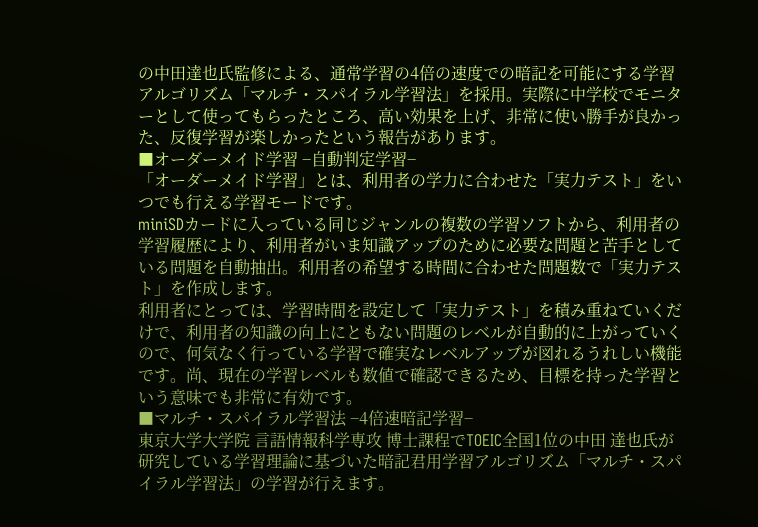の中田達也氏監修による、通常学習の4倍の速度での暗記を可能にする学習アルゴリズム「マルチ・スパイラル学習法」を採用。実際に中学校でモニターとして使ってもらったところ、高い効果を上げ、非常に使い勝手が良かった、反復学習が楽しかったという報告があります。
■オーダーメイド学習 −自動判定学習−
「オーダーメイド学習」とは、利用者の学力に合わせた「実力テスト」をいつでも行える学習モードです。
miniSDカードに入っている同じジャンルの複数の学習ソフトから、利用者の学習履歴により、利用者がいま知識アップのために必要な問題と苦手としている問題を自動抽出。利用者の希望する時間に合わせた問題数で「実力テスト」を作成します。
利用者にとっては、学習時間を設定して「実力テスト」を積み重ねていくだけで、利用者の知識の向上にともない問題のレベルが自動的に上がっていくので、何気なく行っている学習で確実なレベルアップが図れるうれしい機能です。尚、現在の学習レベルも数値で確認できるため、目標を持った学習という意味でも非常に有効です。
■マルチ・スパイラル学習法 −4倍速暗記学習−
東京大学大学院 言語情報科学専攻 博士課程でTOEIC全国1位の中田 達也氏が研究している学習理論に基づいた暗記君用学習アルゴリズム「マルチ・スパイラル学習法」の学習が行えます。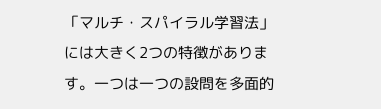「マルチ・スパイラル学習法」には大きく2つの特徴があります。一つは一つの設問を多面的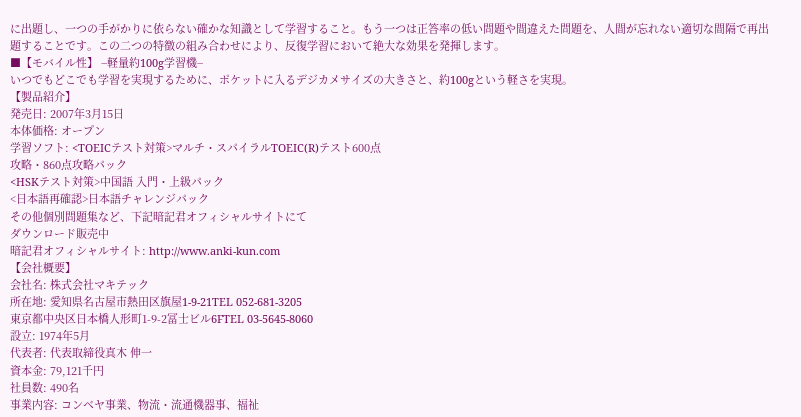に出題し、一つの手がかりに依らない確かな知識として学習すること。もう一つは正答率の低い問題や間違えた問題を、人間が忘れない適切な間隔で再出題することです。この二つの特徴の組み合わせにより、反復学習において絶大な効果を発揮します。
■【モバイル性】 −軽量約100g学習機−
いつでもどこでも学習を実現するために、ポケットに入るデジカメサイズの大きさと、約100gという軽さを実現。
【製品紹介】
発売日: 2007年3月15日
本体価格: オープン
学習ソフト: <TOEICテスト対策>マルチ・スパイラルTOEIC(R)テスト600点
攻略・860点攻略パック
<HSKテスト対策>中国語 入門・上級パック
<日本語再確認>日本語チャレンジパック
その他個別問題集など、下記暗記君オフィシャルサイトにて
ダウンロード販売中
暗記君オフィシャルサイト: http://www.anki-kun.com
【会社概要】
会社名: 株式会社マキテック
所在地: 愛知県名古屋市熱田区旗屋1-9-21TEL 052-681-3205
東京都中央区日本橋人形町1-9-2冨士ビル6FTEL 03-5645-8060
設立: 1974年5月
代表者: 代表取締役真木 伸一
資本金: 79,121千円
社員数: 490名
事業内容: コンベヤ事業、物流・流通機器事、福祉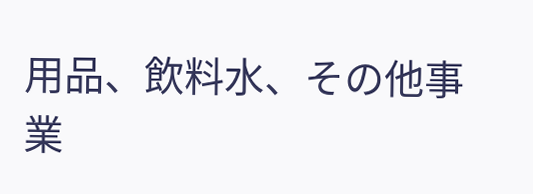用品、飲料水、その他事業